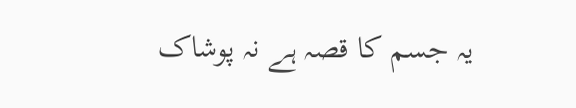یہ جسم کا قصہ ہے نہ پوشاک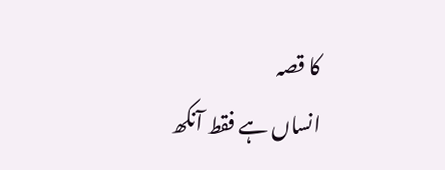کا قصہ
انساں ہے فقط آنکھ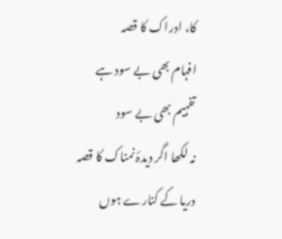کا، ادراک کا قصہ
افہام بھی بے سود ہے تفہیم بھی بے سود
نہ لکھا اگر دیدۂ نمناک کا قصہ
دریا کے کنارے ہوں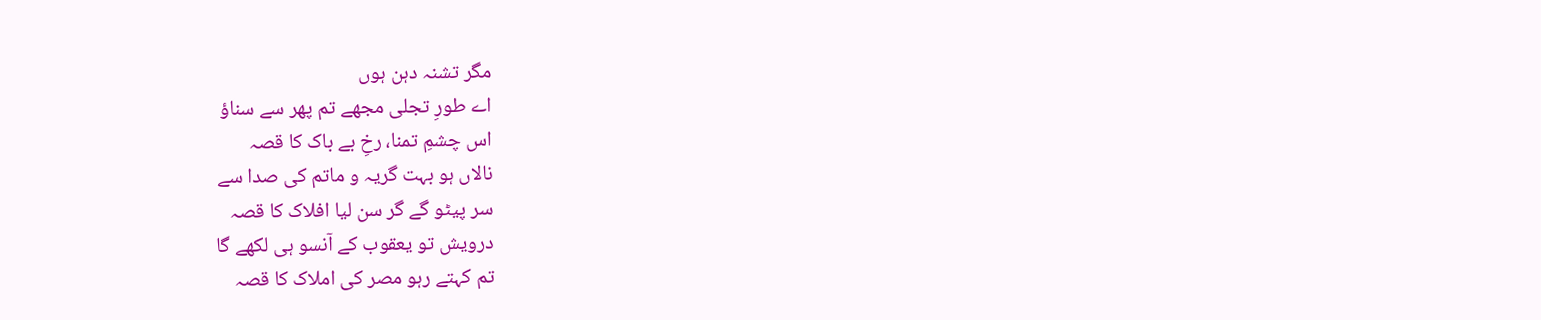مگر تشنہ دہن ہوں
اے طورِ تجلی مجھے تم پهر سے سناؤ
اس چشمِ تمنا، رخِ بے باک کا قصہ
نالاں ہو بہت گریہ و ماتم کی صدا سے
سر پیٹو گے گر سن لیا افلاک کا قصہ
درویش تو یعقوب کے آنسو ہی لکھے گا
تم کہتے رہو مصر کی املاک کا قصہ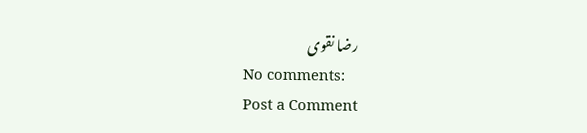رضا نقوی
No comments:
Post a Comment